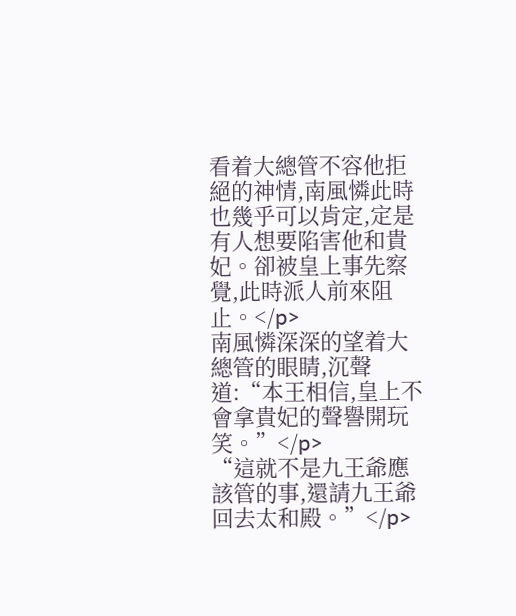看着大總管不容他拒絕的神情,南風憐此時也幾乎可以肯定,定是有人想要陷害他和貴妃。卻被皇上事先察覺,此時派人前來阻止。</p>
南風憐深深的望着大總管的眼睛,沉聲道:“本王相信,皇上不會拿貴妃的聲譽開玩笑。”</p>
“這就不是九王爺應該管的事,還請九王爺回去太和殿。”</p>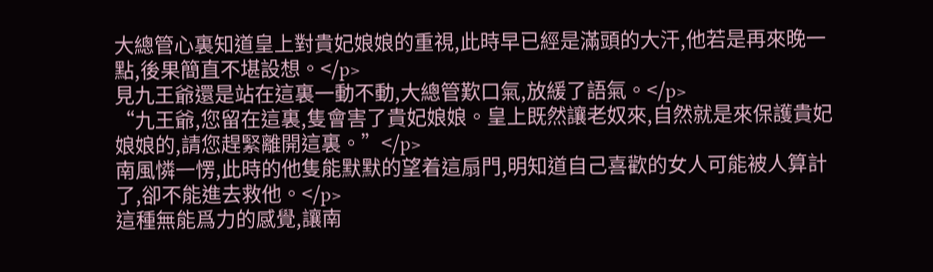大總管心裏知道皇上對貴妃娘娘的重視,此時早已經是滿頭的大汗,他若是再來晚一點,後果簡直不堪設想。</p>
見九王爺還是站在這裏一動不動,大總管歎口氣,放緩了語氣。</p>
“九王爺,您留在這裏,隻會害了貴妃娘娘。皇上既然讓老奴來,自然就是來保護貴妃娘娘的,請您趕緊離開這裏。”</p>
南風憐一愣,此時的他隻能默默的望着這扇門,明知道自己喜歡的女人可能被人算計了,卻不能進去救他。</p>
這種無能爲力的感覺,讓南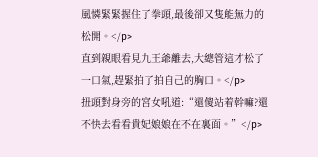風憐緊緊握住了拳頭,最後卻又隻能無力的松開。</p>
直到親眼看見九王爺離去,大總管這才松了一口氣,趕緊拍了拍自己的胸口。</p>
扭頭對身旁的宮女吼道:“還傻站着幹嘛?還不快去看看貴妃娘娘在不在裏面。”</p>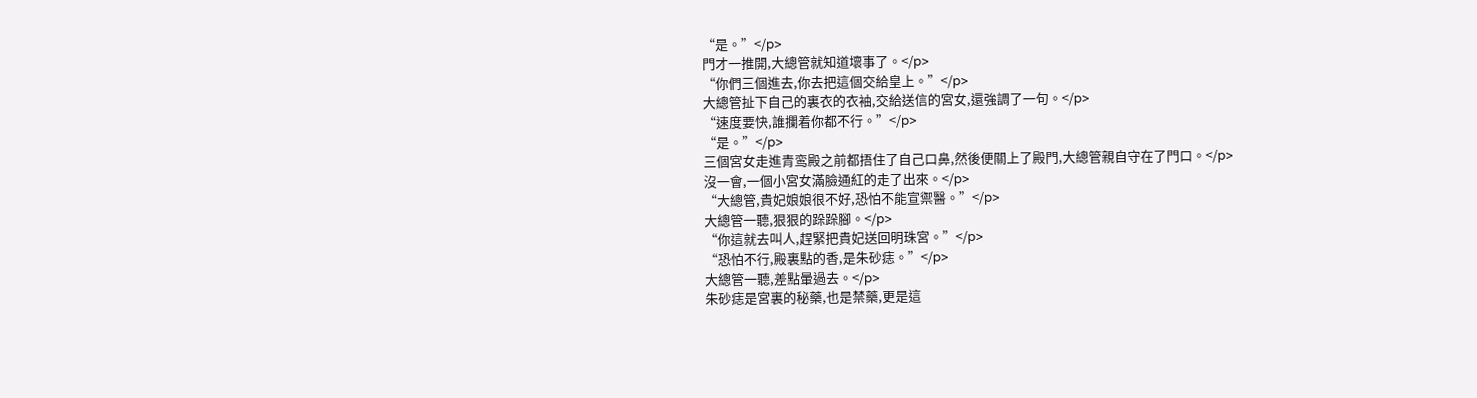“是。”</p>
門才一推開,大總管就知道壞事了。</p>
“你們三個進去,你去把這個交給皇上。”</p>
大總管扯下自己的裏衣的衣袖,交給送信的宮女,還強調了一句。</p>
“速度要快,誰攔着你都不行。”</p>
“是。”</p>
三個宮女走進青鸾殿之前都捂住了自己口鼻,然後便關上了殿門,大總管親自守在了門口。</p>
沒一會,一個小宮女滿臉通紅的走了出來。</p>
“大總管,貴妃娘娘很不好,恐怕不能宣禦醫。”</p>
大總管一聽,狠狠的跺跺腳。</p>
“你這就去叫人,趕緊把貴妃送回明珠宮。”</p>
“恐怕不行,殿裏點的香,是朱砂痣。”</p>
大總管一聽,差點暈過去。</p>
朱砂痣是宮裏的秘藥,也是禁藥,更是這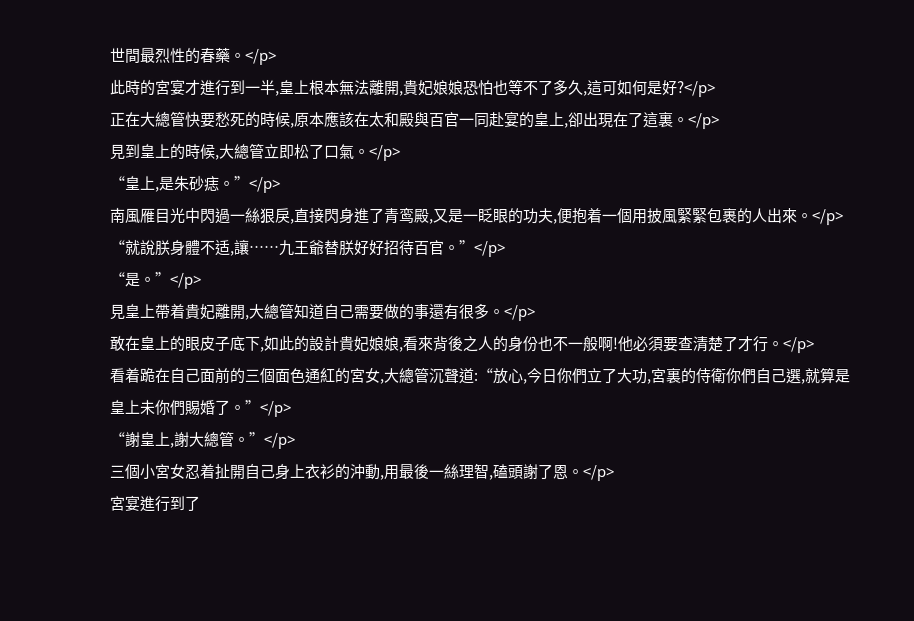世間最烈性的春藥。</p>
此時的宮宴才進行到一半,皇上根本無法離開,貴妃娘娘恐怕也等不了多久,這可如何是好?</p>
正在大總管快要愁死的時候,原本應該在太和殿與百官一同赴宴的皇上,卻出現在了這裏。</p>
見到皇上的時候,大總管立即松了口氣。</p>
“皇上,是朱砂痣。”</p>
南風雁目光中閃過一絲狠戾,直接閃身進了青鸾殿,又是一眨眼的功夫,便抱着一個用披風緊緊包裹的人出來。</p>
“就說朕身體不适,讓……九王爺替朕好好招待百官。”</p>
“是。”</p>
見皇上帶着貴妃離開,大總管知道自己需要做的事還有很多。</p>
敢在皇上的眼皮子底下,如此的設計貴妃娘娘,看來背後之人的身份也不一般啊!他必須要查清楚了才行。</p>
看着跪在自己面前的三個面色通紅的宮女,大總管沉聲道:“放心,今日你們立了大功,宮裏的侍衛你們自己選,就算是皇上未你們賜婚了。”</p>
“謝皇上,謝大總管。”</p>
三個小宮女忍着扯開自己身上衣衫的沖動,用最後一絲理智,磕頭謝了恩。</p>
宮宴進行到了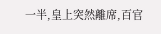一半,皇上突然離席,百官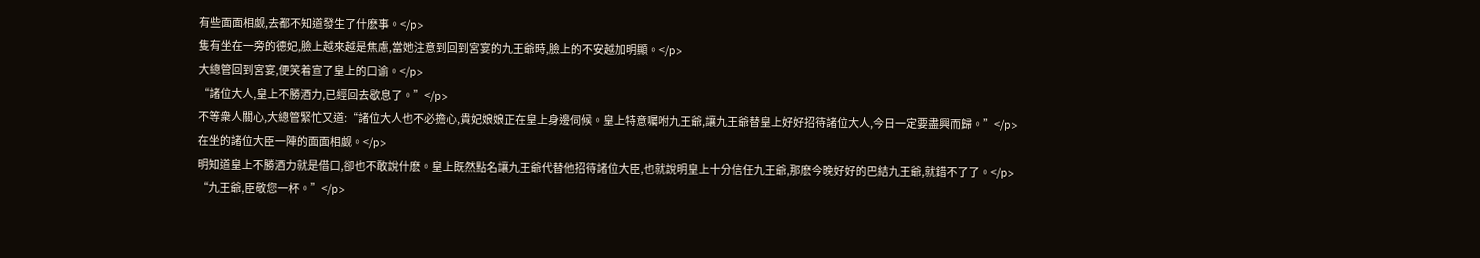有些面面相觑,去都不知道發生了什麽事。</p>
隻有坐在一旁的德妃,臉上越來越是焦慮,當她注意到回到宮宴的九王爺時,臉上的不安越加明顯。</p>
大總管回到宮宴,便笑着宣了皇上的口谕。</p>
“諸位大人,皇上不勝酒力,已經回去歇息了。”</p>
不等衆人關心,大總管緊忙又道:“諸位大人也不必擔心,貴妃娘娘正在皇上身邊伺候。皇上特意囑咐九王爺,讓九王爺替皇上好好招待諸位大人,今日一定要盡興而歸。”</p>
在坐的諸位大臣一陣的面面相觑。</p>
明知道皇上不勝酒力就是借口,卻也不敢說什麽。皇上既然點名讓九王爺代替他招待諸位大臣,也就說明皇上十分信任九王爺,那麽今晚好好的巴結九王爺,就錯不了了。</p>
“九王爺,臣敬您一杯。”</p>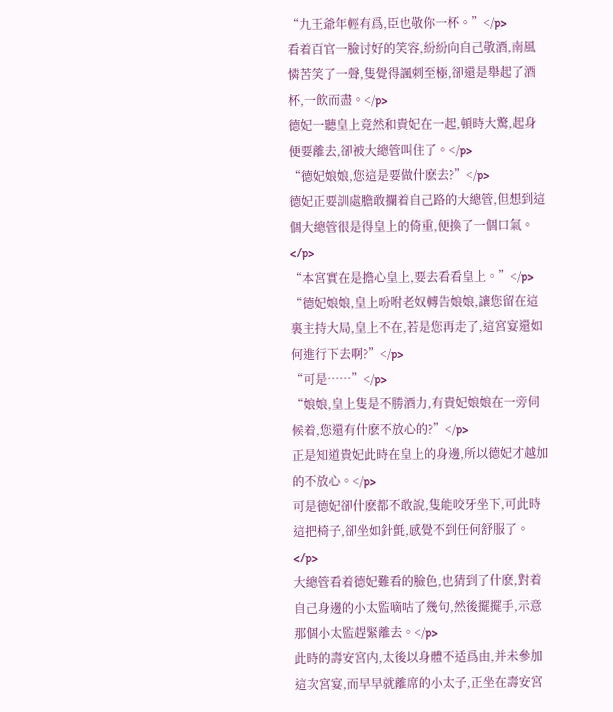“九王爺年輕有爲,臣也敬你一杯。”</p>
看着百官一臉讨好的笑容,紛紛向自己敬酒,南風憐苦笑了一聲,隻覺得諷刺至極,卻還是舉起了酒杯,一飲而盡。</p>
德妃一聽皇上竟然和貴妃在一起,頓時大驚,起身便要離去,卻被大總管叫住了。</p>
“德妃娘娘,您這是要做什麽去?”</p>
德妃正要訓處膽敢攔着自己路的大總管,但想到這個大總管很是得皇上的倚重,便換了一個口氣。</p>
“本宮實在是擔心皇上,要去看看皇上。”</p>
“德妃娘娘,皇上吩咐老奴轉告娘娘,讓您留在這裏主持大局,皇上不在,若是您再走了,這宮宴還如何進行下去啊?”</p>
“可是……”</p>
“娘娘,皇上隻是不勝酒力,有貴妃娘娘在一旁伺候着,您還有什麽不放心的?”</p>
正是知道貴妃此時在皇上的身邊,所以德妃才越加的不放心。</p>
可是德妃卻什麽都不敢說,隻能咬牙坐下,可此時這把椅子,卻坐如針氈,感覺不到任何舒服了。</p>
大總管看着德妃難看的臉色,也猜到了什麽,對着自己身邊的小太監嘀咕了幾句,然後擺擺手,示意那個小太監趕緊離去。</p>
此時的壽安宮内,太後以身體不适爲由,并未參加這次宮宴,而早早就離席的小太子,正坐在壽安宮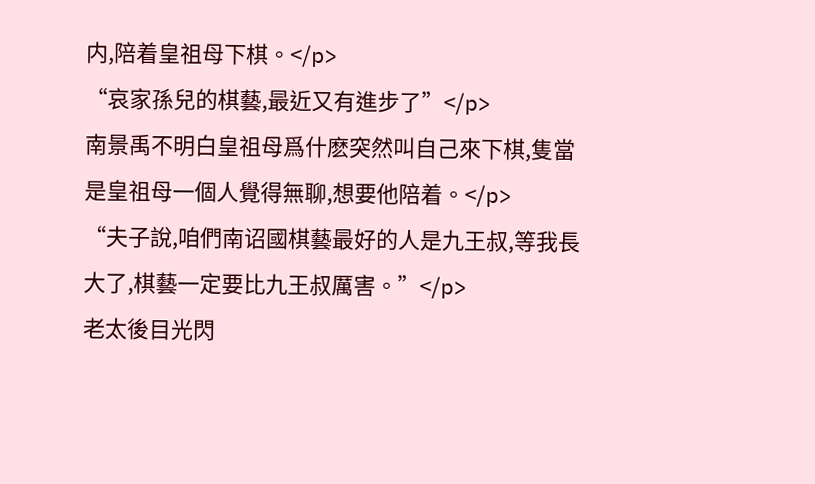内,陪着皇祖母下棋。</p>
“哀家孫兒的棋藝,最近又有進步了”</p>
南景禹不明白皇祖母爲什麽突然叫自己來下棋,隻當是皇祖母一個人覺得無聊,想要他陪着。</p>
“夫子說,咱們南诏國棋藝最好的人是九王叔,等我長大了,棋藝一定要比九王叔厲害。”</p>
老太後目光閃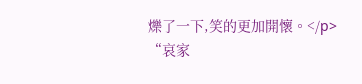爍了一下,笑的更加開懷。</p>
“哀家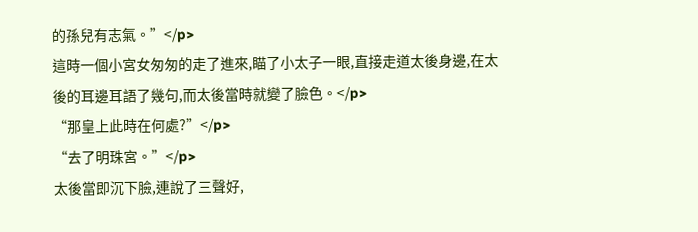的孫兒有志氣。”</p>
這時一個小宮女匆匆的走了進來,瞄了小太子一眼,直接走道太後身邊,在太後的耳邊耳語了幾句,而太後當時就變了臉色。</p>
“那皇上此時在何處?”</p>
“去了明珠宮。”</p>
太後當即沉下臉,連說了三聲好,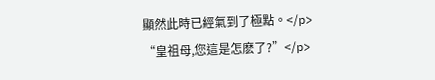顯然此時已經氣到了極點。</p>
“皇祖母,您這是怎麽了?”</p>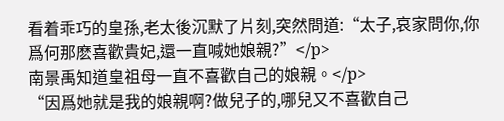看着乖巧的皇孫,老太後沉默了片刻,突然問道:“太子,哀家問你,你爲何那麽喜歡貴妃,還一直喊她娘親?”</p>
南景禹知道皇祖母一直不喜歡自己的娘親。</p>
“因爲她就是我的娘親啊?做兒子的,哪兒又不喜歡自己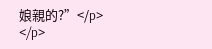娘親的?”</p>
</p>